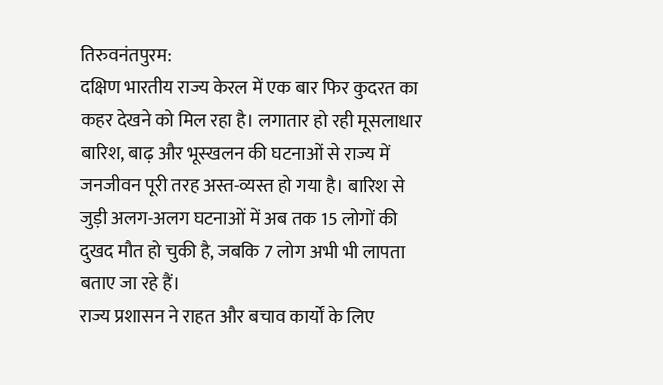तिरुवनंतपुरम:
दक्षिण भारतीय राज्य केरल में एक बार फिर कुदरत का कहर देखने को मिल रहा है। लगातार हो रही मूसलाधार बारिश, बाढ़ और भूस्खलन की घटनाओं से राज्य में जनजीवन पूरी तरह अस्त-व्यस्त हो गया है। बारिश से जुड़ी अलग-अलग घटनाओं में अब तक 15 लोगों की दुखद मौत हो चुकी है, जबकि 7 लोग अभी भी लापता बताए जा रहे हैं।
राज्य प्रशासन ने राहत और बचाव कार्यों के लिए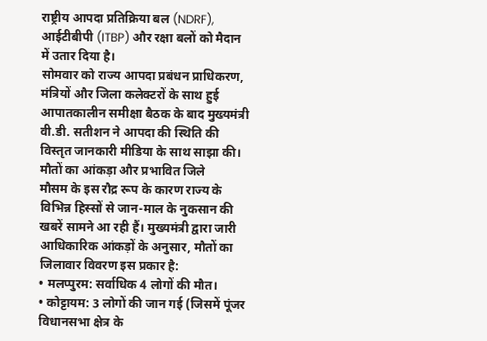राष्ट्रीय आपदा प्रतिक्रिया बल (NDRF), आईटीबीपी (ITBP) और रक्षा बलों को मैदान में उतार दिया है।
सोमवार को राज्य आपदा प्रबंधन प्राधिकरण, मंत्रियों और जिला कलेक्टरों के साथ हुई आपातकालीन समीक्षा बैठक के बाद मुख्यमंत्री वी.डी. सतीशन ने आपदा की स्थिति की विस्तृत जानकारी मीडिया के साथ साझा की।
मौतों का आंकड़ा और प्रभावित जिले
मौसम के इस रौद्र रूप के कारण राज्य के विभिन्न हिस्सों से जान-माल के नुकसान की खबरें सामने आ रही हैं। मुख्यमंत्री द्वारा जारी आधिकारिक आंकड़ों के अनुसार, मौतों का जिलावार विवरण इस प्रकार है:
• मलप्पुरम: सर्वाधिक 4 लोगों की मौत।
• कोट्टायम: 3 लोगों की जान गई (जिसमें पूंजर विधानसभा क्षेत्र के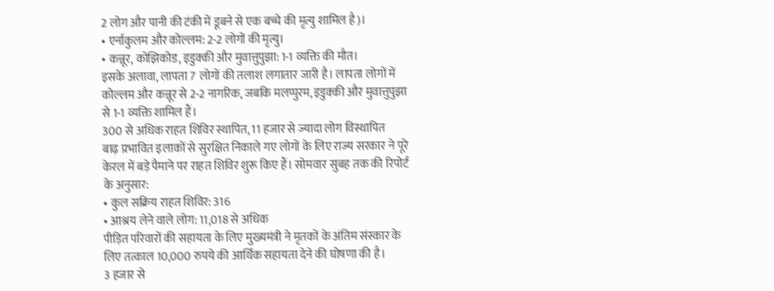2 लोग और पानी की टंकी में डूबने से एक बच्चे की मृत्यु शामिल है)।
• एर्नाकुलम और कोल्लम: 2-2 लोगों की मृत्यु।
• कन्नूर, कोझिकोड, इडुक्की और मुवात्तुपुझा: 1-1 व्यक्ति की मौत।
इसके अलावा, लापता 7 लोगों की तलाश लगातार जारी है। लापता लोगों में कोल्लम और कन्नूर से 2-2 नागरिक, जबकि मलप्पुरम, इडुक्की और मुवात्तुपुझा से 1-1 व्यक्ति शामिल हैं।
300 से अधिक राहत शिविर स्थापित, 11 हजार से ज्यादा लोग विस्थापित
बाढ़ प्रभावित इलाकों से सुरक्षित निकाले गए लोगों के लिए राज्य सरकार ने पूरे केरल में बड़े पैमाने पर राहत शिविर शुरू किए हैं। सोमवार सुबह तक की रिपोर्ट के अनुसार:
• कुल सक्रिय राहत शिविर: 316
• आश्रय लेने वाले लोग: 11,018 से अधिक
पीड़ित परिवारों की सहायता के लिए मुख्यमंत्री ने मृतकों के अंतिम संस्कार के लिए तत्काल 10,000 रुपये की आर्थिक सहायता देने की घोषणा की है।
3 हजार से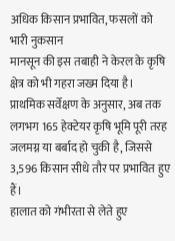अधिक किसान प्रभावित, फसलों को भारी नुकसान
मानसून की इस तबाही ने केरल के कृषि क्षेत्र को भी गहरा जख्म दिया है। प्राथमिक सर्वेक्षण के अनुसार, अब तक लगभग 165 हेक्टेयर कृषि भूमि पूरी तरह जलमग्न या बर्बाद हो चुकी है, जिससे 3,596 किसान सीधे तौर पर प्रभावित हुए हैं।
हालात को गंभीरता से लेते हुए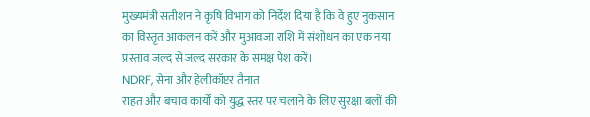मुख्यमंत्री सतीशन ने कृषि विभाग को निर्देश दिया है कि वे हुए नुकसान का विस्तृत आकलन करें और मुआवजा राशि में संशोधन का एक नया प्रस्ताव जल्द से जल्द सरकार के समक्ष पेश करें।
NDRF, सेना और हेलीकॉप्टर तैनात
राहत और बचाव कार्यों को युद्ध स्तर पर चलाने के लिए सुरक्षा बलों की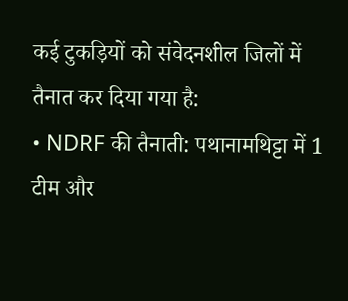कई टुकड़ियों को संवेदनशील जिलों में तैनात कर दिया गया है:
• NDRF की तैनाती: पथानामथिट्टा में 1 टीम और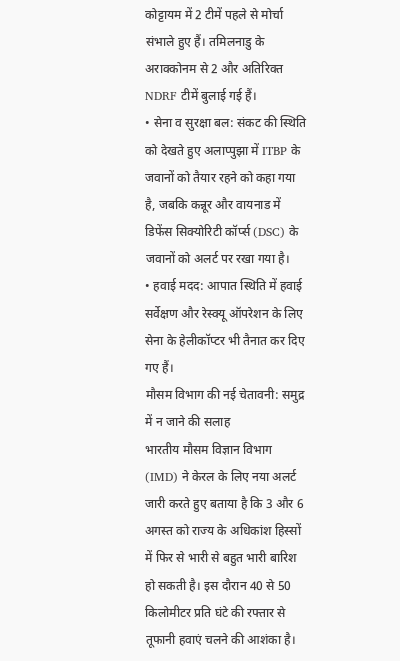कोट्टायम में 2 टीमें पहले से मोर्चा संभाले हुए हैं। तमिलनाडु के अराक्कोनम से 2 और अतिरिक्त NDRF टीमें बुलाई गई हैं।
• सेना व सुरक्षा बल: संकट की स्थिति को देखते हुए अलाप्पुझा में ITBP के जवानों को तैयार रहने को कहा गया है, जबकि कन्नूर और वायनाड में डिफेंस सिक्योरिटी कॉर्प्स (DSC) के जवानों को अलर्ट पर रखा गया है।
• हवाई मदद: आपात स्थिति में हवाई सर्वेक्षण और रेस्क्यू ऑपरेशन के लिए सेना के हेलीकॉप्टर भी तैनात कर दिए गए हैं।
मौसम विभाग की नई चेतावनी: समुद्र में न जाने की सलाह
भारतीय मौसम विज्ञान विभाग (IMD) ने केरल के लिए नया अलर्ट जारी करते हुए बताया है कि 3 और 6 अगस्त को राज्य के अधिकांश हिस्सों में फिर से भारी से बहुत भारी बारिश हो सकती है। इस दौरान 40 से 50 किलोमीटर प्रति घंटे की रफ्तार से तूफानी हवाएं चलने की आशंका है।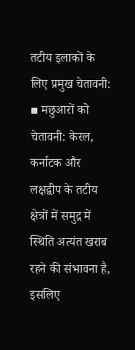तटीय इलाकों के लिए प्रमुख चेतावनी:
▪ मछुआरों को चेतावनी: केरल, कर्नाटक और लक्षद्वीप के तटीय क्षेत्रों में समुद्र में स्थिति अत्यंत खराब रहने की संभावना है, इसलिए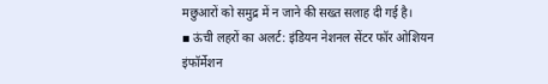मछुआरों को समुद्र में न जाने की सख्त सलाह दी गई है।
▪ ऊंची लहरों का अलर्ट: इंडियन नेशनल सेंटर फॉर ओशियन इंफॉर्मेशन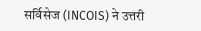सर्विसेज (INCOIS) ने उत्तरी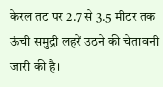केरल तट पर 2.7 से 3.5 मीटर तक ऊंची समुद्री लहरें उठने की चेतावनी जारी की है।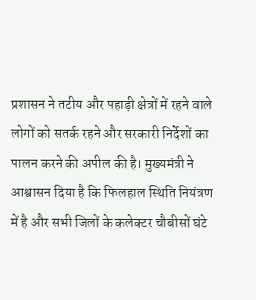प्रशासन ने तटीय और पहाड़ी क्षेत्रों में रहने वाले लोगों को सतर्क रहने और सरकारी निर्देशों का पालन करने की अपील की है। मुख्यमंत्री ने आश्वासन दिया है कि फिलहाल स्थिति नियंत्रण में है और सभी जिलों के कलेक्टर चौबीसों घंटे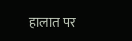हालात पर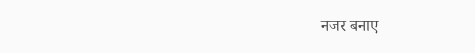नजर बनाए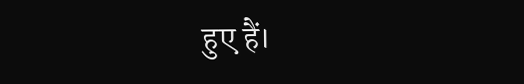हुए हैं।